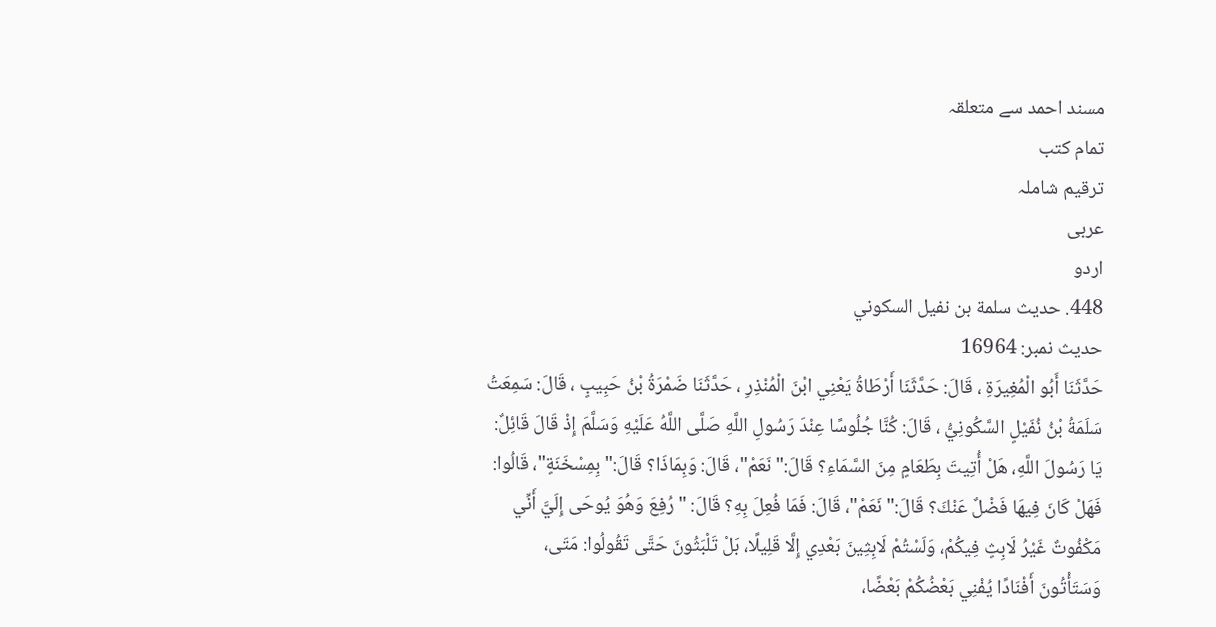مسند احمد سے متعلقہ
تمام کتب
ترقیم شاملہ
عربی
اردو
448. حديث سلمة بن نفيل السكوني
حدیث نمبر: 16964
حَدَّثَنَا أَبُو الْمُغِيرَةِ ، قَالَ: حَدَّثَنَا أَرْطَاةُ يَعْنِي ابْنَ الْمُنْذِرِ ، حَدَّثَنَا ضَمْرَةُ بْنُ حَبِيبٍ ، قَالَ: سَمِعَتُ سَلَمَةُ بْنُ نُفَيْلٍ السَّكُونِيُّ ، قَالَ: كُنَّا جُلُوسًا عِنْدَ رَسُولِ اللَّهِ صَلَّى اللَّهُ عَلَيْهِ وَسَلَّمَ إِذْ قَالَ قَائِلٌ: يَا رَسُولَ اللَّهِ، هَلْ أُتِيتَ بِطَعَامٍ مِنَ السَّمَاءِ؟ قَالَ:" نَعَمْ"، قَالَ: وَبِمَاذَا؟ قَالَ:" بِمِسْخَنَةٍ"، قَالُوا: فَهَلْ كَانَ فِيهَا فَضْلٌ عَنْكَ؟ قَالَ:" نَعَمْ"، قَالَ: فَمَا فُعِلَ بِهِ؟ قَالَ: " رُفِعَ وَهُوَ يُوحَى إِلَيَّ أَنِّي مَكْفُوتٌ غَيْرُ لَابِثٍ فِيكُمْ، وَلَسْتُمْ لَابِثِينَ بَعْدِي إِلَّا قَلِيلًا، بَلْ تَلْبَثُونَ حَتَّى تَقُولُوا: مَتَى، وَسَتَأْتُونَ أَفْنَادًا يُفْنِي بَعْضُكُمْ بَعْضًا،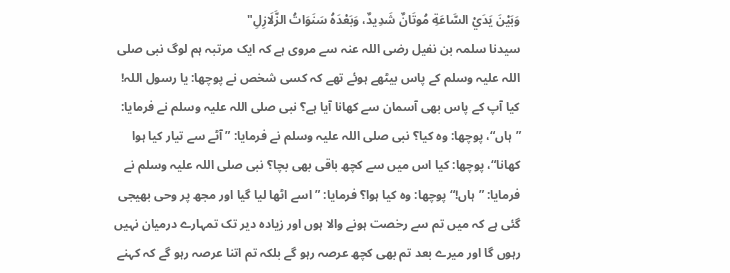وَبَيْنَ يَدَيْ السَّاعَةِ مُوتَانٌ شَدِيدٌ، وَبَعْدَهُ سَنَوَاتُ الزَّلَازِلِ"
سیدنا سلمہ بن نفیل رضی اللہ عنہ سے مروی ہے کہ ایک مرتبہ ہم لوگ نبی صلی اللہ علیہ وسلم کے پاس بیٹھے ہوئے تھے کہ کسی شخص نے پوچھا: یا رسول اللہ! کیا آپ کے پاس بھی آسمان سے کھانا آیا ہے؟ نبی صلی اللہ علیہ وسلم نے فرمایا: ”ہاں“، پوچھا: وہ کیا؟ نبی صلی اللہ علیہ وسلم نے فرمایا: ”آٹے سے تیار کیا ہوا کھانا“، پوچھا: کیا اس میں سے کچھ باقی بھی بچا؟ نبی صلی اللہ علیہ وسلم نے فرمایا: ”ہاں!“ پوچھا: وہ کیا ہوا؟ فرمایا: ”اسے اٹھا لیا گیا اور مجھ پر وحی بھیجی گئی ہے کہ میں تم سے رخصت ہونے والا ہوں اور زیادہ دیر تک تمہارے درمیان نہیں رہوں گا اور میرے بعد تم بھی کچھ عرصہ رہو گے بلکہ تم اتنا عرصہ رہو گے کہ کہنے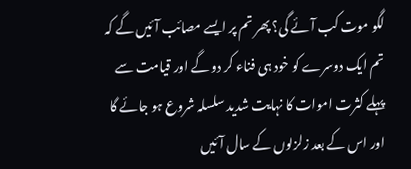لگو موت کب آئے گی؟ پھر تم پر ایسے مصائب آئیں گے کہ تم ایک دوسرے کو خود ہی فناء کر دو گے اور قیامت سے پہلے کثرت اموات کا نہایت شدید سلسلہ شروع ہو جائے گا اور اس کے بعد زلزلوں کے سال آئیں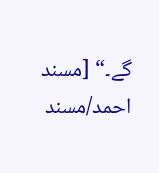گے۔“ [مسند احمد/مسند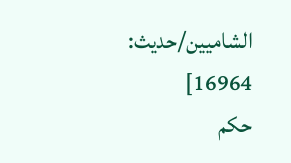الشاميين/حدیث: 16964]
حکم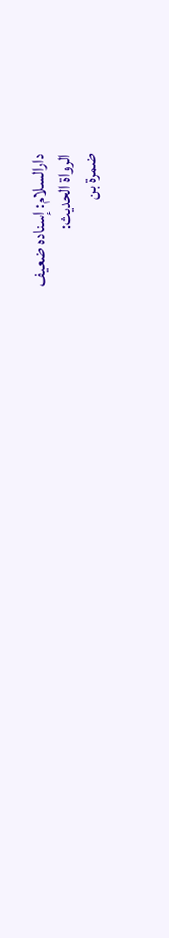دارالسلام: إسناده ضعيف
الرواة الحديث:
ضمرة بن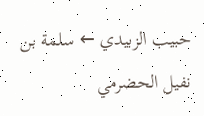حبيب الزبيدي ← سلمة بن نفيل الحضرمي